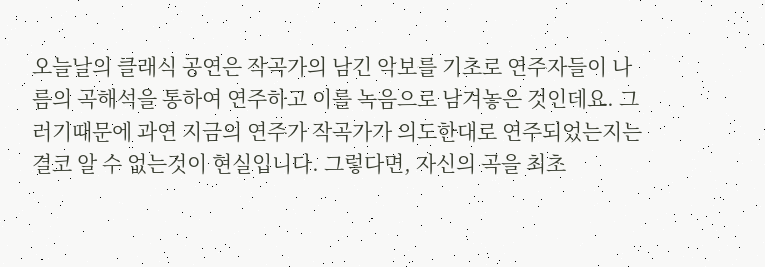오늘날의 클래식 공연은 작곡가의 남긴 악보를 기초로 연주자들이 나름의 곡해석을 통하여 연주하고 이를 녹음으로 남겨놓은 것인데요. 그러기때문에 과연 지금의 연주가 작곡가가 의도한대로 연주되었는지는 결코 알 수 없는것이 현실입니다. 그렇다면, 자신의 곡을 최초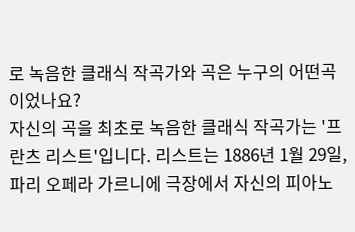로 녹음한 클래식 작곡가와 곡은 누구의 어떤곡이었나요?
자신의 곡을 최초로 녹음한 클래식 작곡가는 '프란츠 리스트'입니다. 리스트는 1886년 1월 29일, 파리 오페라 가르니에 극장에서 자신의 피아노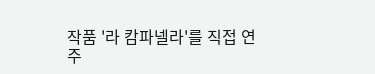작품 '라 캄파넬라'를 직접 연주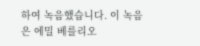하여 녹음했습니다. 이 녹음은 에밀 베를리오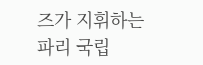즈가 지휘하는 파리 국립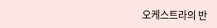오케스트라의 반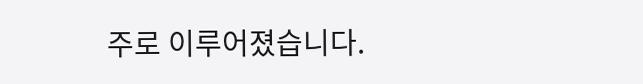주로 이루어졌습니다.